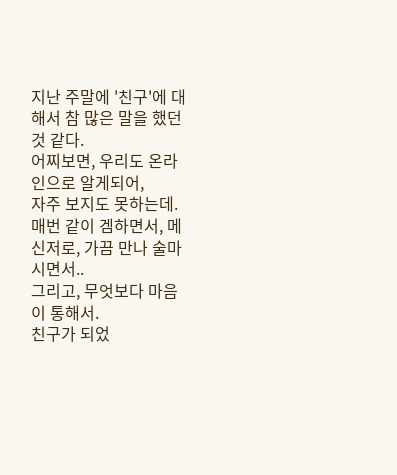지난 주말에 '친구'에 대해서 참 많은 말을 했던 것 같다.
어찌보면, 우리도 온라인으로 알게되어,
자주 보지도 못하는데.
매번 같이 겜하면서, 메신저로, 가끔 만나 술마시면서..
그리고, 무엇보다 마음이 통해서.
친구가 되었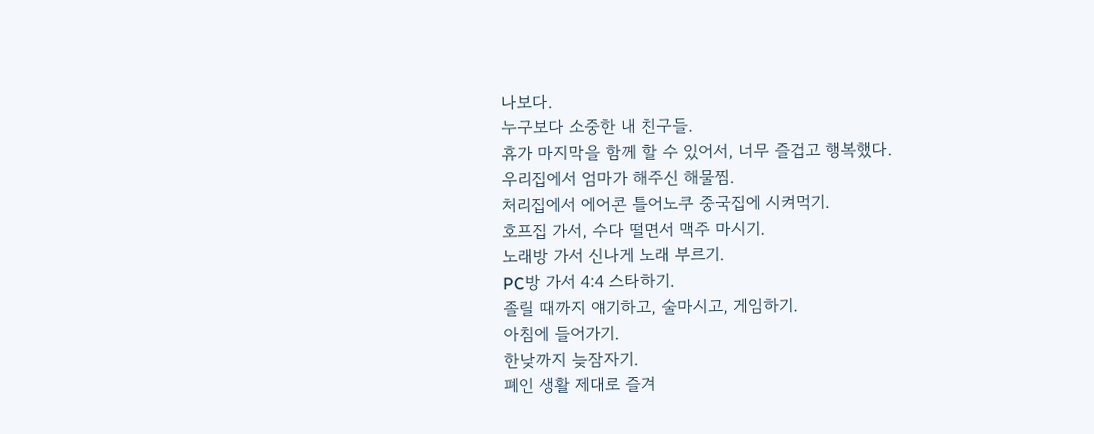나보다.
누구보다 소중한 내 친구들.
휴가 마지막을 함께 할 수 있어서, 너무 즐겁고 행복했다.
우리집에서 엄마가 해주신 해물찜.
처리집에서 에어콘 틀어노쿠 중국집에 시켜먹기.
호프집 가서, 수다 떨면서 맥주 마시기.
노래방 가서 신나게 노래 부르기.
PC방 가서 4:4 스타하기.
졸릴 때까지 얘기하고, 술마시고, 게임하기.
아침에 들어가기.
한낮까지 늦잠자기.
폐인 생활 제대로 즐겨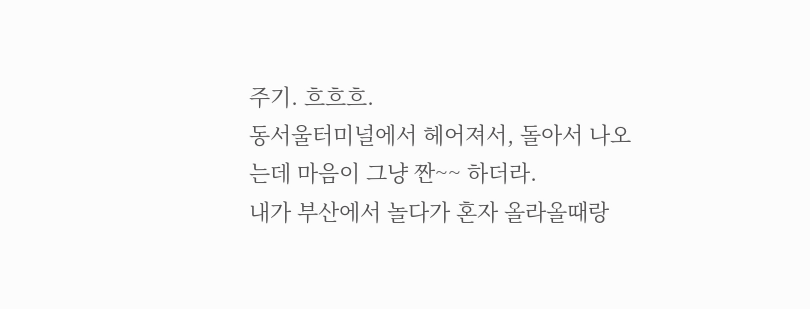주기. 흐흐흐.
동서울터미널에서 헤어져서, 돌아서 나오는데 마음이 그냥 짠~~ 하더라.
내가 부산에서 놀다가 혼자 올라올때랑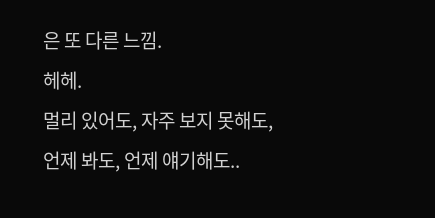은 또 다른 느낌.
헤헤.
멀리 있어도, 자주 보지 못해도,
언제 봐도, 언제 얘기해도..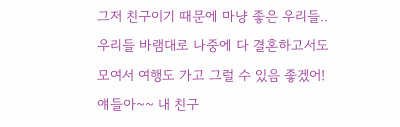그저 친구이기 때문에 마냥 좋은 우리들..
우리들 바램대로 나중에 다 결혼하고서도 모여서 여행도 가고 그럴 수 있음 좋겠어!
얘들아~~ 내 친구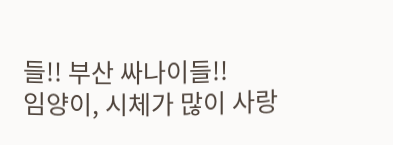들!! 부산 싸나이들!!
임양이, 시체가 많이 사랑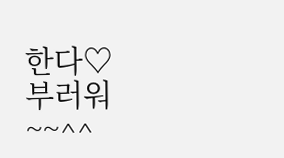한다♡
부러워~~^^